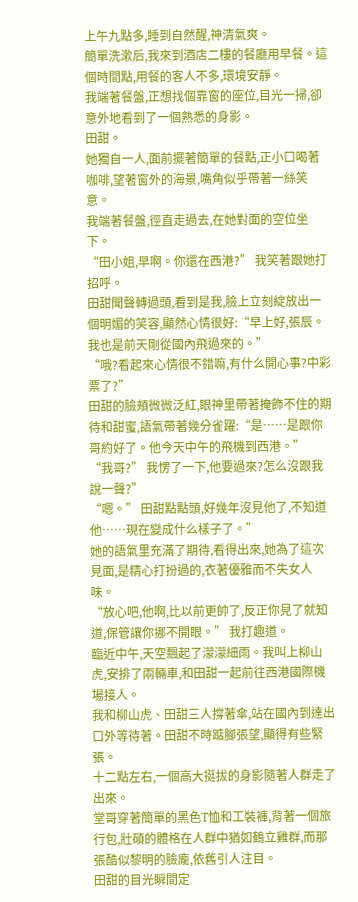上午九點多,睡到自然醒,神清氣爽。
簡單洗漱后,我來到酒店二樓的餐廳用早餐。這個時間點,用餐的客人不多,環境安靜。
我端著餐盤,正想找個靠窗的座位,目光一掃,卻意外地看到了一個熟悉的身影。
田甜。
她獨自一人,面前擺著簡單的餐點,正小口喝著咖啡,望著窗外的海景,嘴角似乎帶著一絲笑意。
我端著餐盤,徑直走過去,在她對面的空位坐下。
“田小姐,早啊。你還在西港?” 我笑著跟她打招呼。
田甜聞聲轉過頭,看到是我,臉上立刻綻放出一個明媚的笑容,顯然心情很好:“早上好,張辰。我也是前天剛從國內飛過來的。”
“哦?看起來心情很不錯嘛,有什么開心事?中彩票了?”
田甜的臉頰微微泛紅,眼神里帶著掩飾不住的期待和甜蜜,語氣帶著幾分雀躍:“是……是跟你哥約好了。他今天中午的飛機到西港。”
“我哥?” 我愣了一下,他要過來?怎么沒跟我說一聲?”
“嗯。” 田甜點點頭,好幾年沒見他了,不知道他……現在變成什么樣子了。”
她的語氣里充滿了期待,看得出來,她為了這次見面,是精心打扮過的,衣著優雅而不失女人味。
“放心吧,他啊,比以前更帥了,反正你見了就知道,保管讓你挪不開眼。” 我打趣道。
臨近中午,天空飄起了濛濛細雨。我叫上柳山虎,安排了兩輛車,和田甜一起前往西港國際機場接人。
我和柳山虎、田甜三人撐著傘,站在國內到達出口外等待著。田甜不時踮腳張望,顯得有些緊張。
十二點左右,一個高大挺拔的身影隨著人群走了出來。
堂哥穿著簡單的黑色T恤和工裝褲,背著一個旅行包,壯碩的體格在人群中猶如鶴立雞群,而那張酷似黎明的臉龐,依舊引人注目。
田甜的目光瞬間定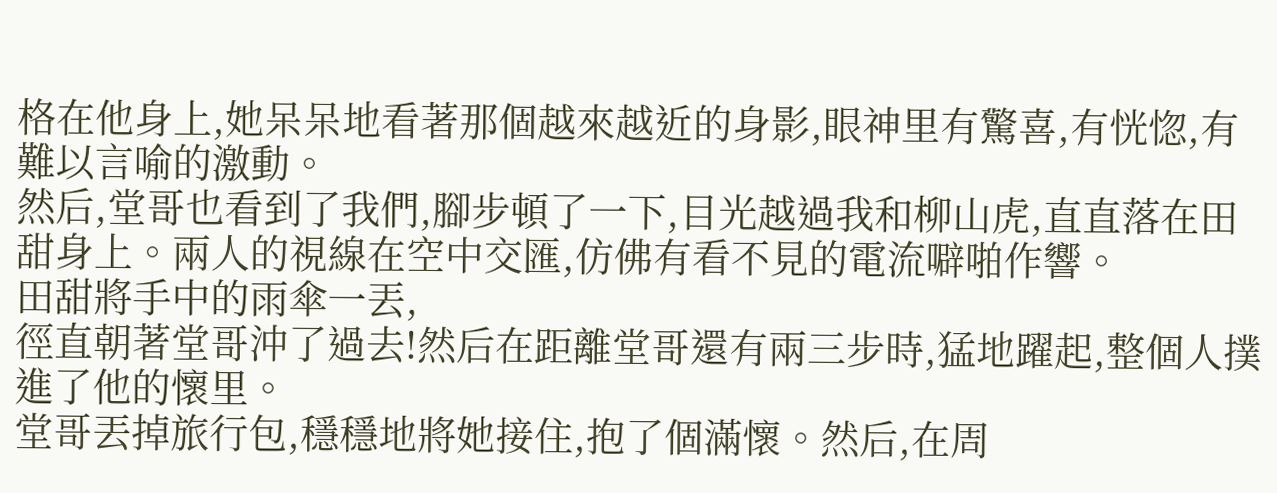格在他身上,她呆呆地看著那個越來越近的身影,眼神里有驚喜,有恍惚,有難以言喻的激動。
然后,堂哥也看到了我們,腳步頓了一下,目光越過我和柳山虎,直直落在田甜身上。兩人的視線在空中交匯,仿佛有看不見的電流噼啪作響。
田甜將手中的雨傘一丟,
徑直朝著堂哥沖了過去!然后在距離堂哥還有兩三步時,猛地躍起,整個人撲進了他的懷里。
堂哥丟掉旅行包,穩穩地將她接住,抱了個滿懷。然后,在周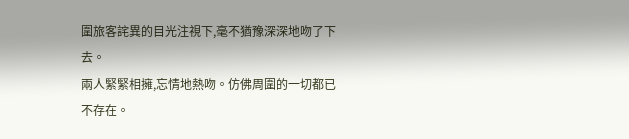圍旅客詫異的目光注視下,毫不猶豫深深地吻了下去。
兩人緊緊相擁,忘情地熱吻。仿佛周圍的一切都已不存在。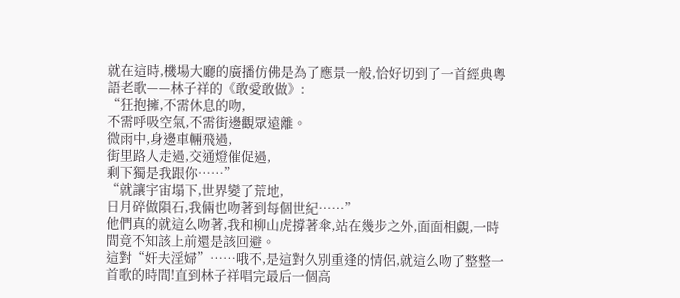就在這時,機場大廳的廣播仿佛是為了應景一般,恰好切到了一首經典粵語老歌——林子祥的《敢愛敢做》:
“狂抱擁,不需休息的吻,
不需呼吸空氣,不需街邊觀眾遠離。
微雨中,身邊車輛飛過,
街里路人走過,交通燈催促過,
剩下獨是我跟你……”
“就讓宇宙塌下,世界變了荒地,
日月碎做隕石,我倆也吻著到每個世紀……”
他們真的就這么吻著,我和柳山虎撐著傘,站在幾步之外,面面相覷,一時間竟不知該上前還是該回避。
這對“奸夫淫婦”……哦不,是這對久別重逢的情侶,就這么吻了整整一首歌的時間!直到林子祥唱完最后一個高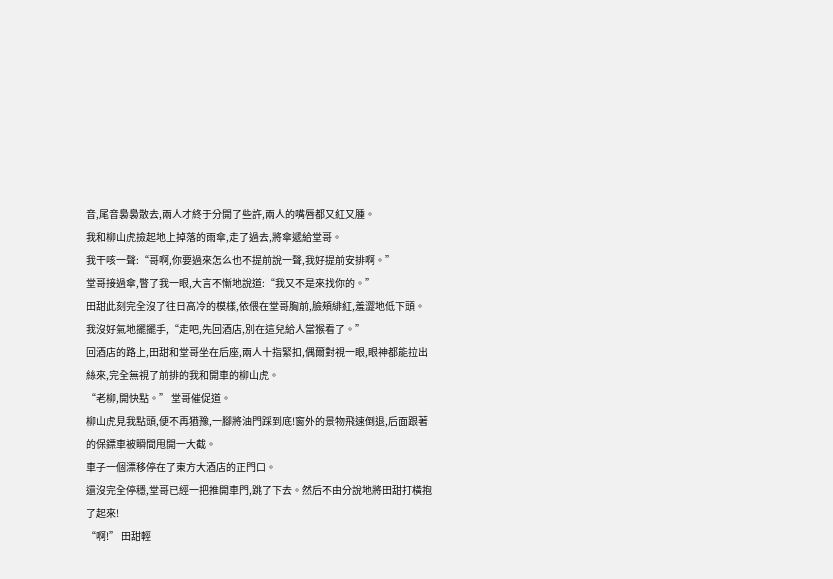音,尾音裊裊散去,兩人才終于分開了些許,兩人的嘴唇都又紅又腫。
我和柳山虎撿起地上掉落的雨傘,走了過去,將傘遞給堂哥。
我干咳一聲:“哥啊,你要過來怎么也不提前說一聲,我好提前安排啊。”
堂哥接過傘,瞥了我一眼,大言不慚地說道:“我又不是來找你的。”
田甜此刻完全沒了往日高冷的模樣,依偎在堂哥胸前,臉頰緋紅,羞澀地低下頭。
我沒好氣地擺擺手,“走吧,先回酒店,別在這兒給人當猴看了。”
回酒店的路上,田甜和堂哥坐在后座,兩人十指緊扣,偶爾對視一眼,眼神都能拉出絲來,完全無視了前排的我和開車的柳山虎。
“老柳,開快點。” 堂哥催促道。
柳山虎見我點頭,便不再猶豫,一腳將油門踩到底!窗外的景物飛速倒退,后面跟著的保鏢車被瞬間甩開一大截。
車子一個漂移停在了東方大酒店的正門口。
還沒完全停穩,堂哥已經一把推開車門,跳了下去。然后不由分說地將田甜打橫抱了起來!
“啊!” 田甜輕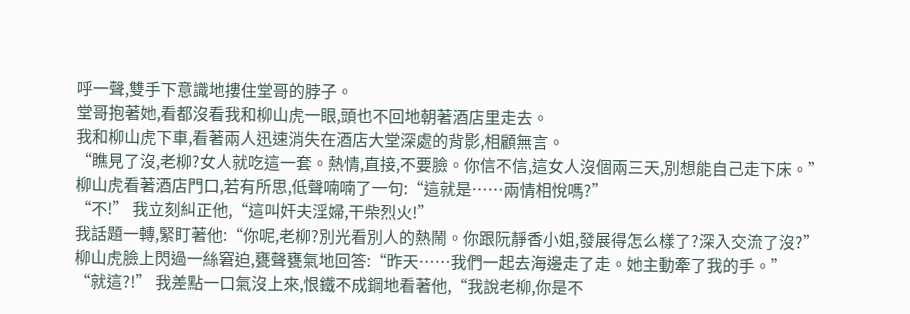呼一聲,雙手下意識地摟住堂哥的脖子。
堂哥抱著她,看都沒看我和柳山虎一眼,頭也不回地朝著酒店里走去。
我和柳山虎下車,看著兩人迅速消失在酒店大堂深處的背影,相顧無言。
“瞧見了沒,老柳?女人就吃這一套。熱情,直接,不要臉。你信不信,這女人沒個兩三天,別想能自己走下床。”
柳山虎看著酒店門口,若有所思,低聲喃喃了一句:“這就是……兩情相悅嗎?”
“不!” 我立刻糾正他,“這叫奸夫淫婦,干柴烈火!”
我話題一轉,緊盯著他:“你呢,老柳?別光看別人的熱鬧。你跟阮靜香小姐,發展得怎么樣了?深入交流了沒?”
柳山虎臉上閃過一絲窘迫,甕聲甕氣地回答:“昨天……我們一起去海邊走了走。她主動牽了我的手。”
“就這?!” 我差點一口氣沒上來,恨鐵不成鋼地看著他,“我說老柳,你是不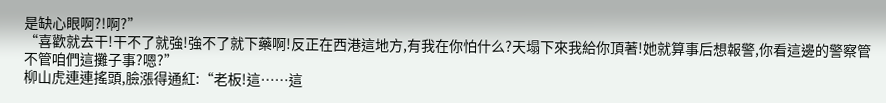是缺心眼啊?!啊?”
“喜歡就去干!干不了就強!強不了就下藥啊!反正在西港這地方,有我在你怕什么?天塌下來我給你頂著!她就算事后想報警,你看這邊的警察管不管咱們這攤子事?嗯?”
柳山虎連連搖頭,臉漲得通紅:“老板!這……這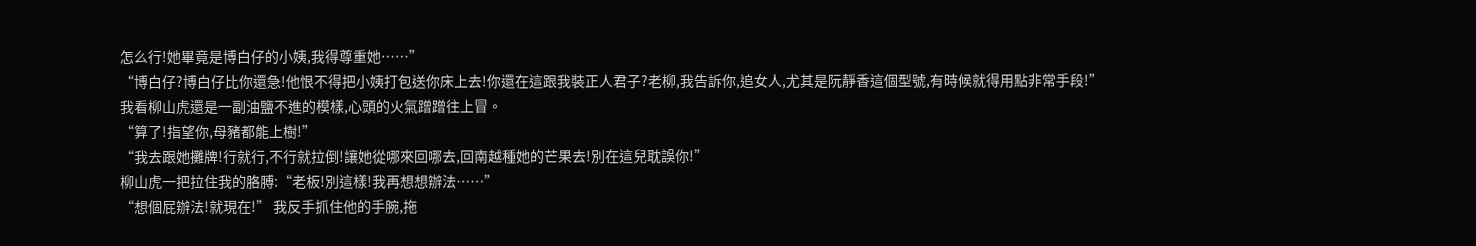怎么行!她畢竟是博白仔的小姨,我得尊重她……”
“博白仔?博白仔比你還急!他恨不得把小姨打包送你床上去!你還在這跟我裝正人君子?老柳,我告訴你,追女人,尤其是阮靜香這個型號,有時候就得用點非常手段!”
我看柳山虎還是一副油鹽不進的模樣,心頭的火氣蹭蹭往上冒。
“算了!指望你,母豬都能上樹!”
“我去跟她攤牌!行就行,不行就拉倒!讓她從哪來回哪去,回南越種她的芒果去!別在這兒耽誤你!”
柳山虎一把拉住我的胳膊:“老板!別這樣!我再想想辦法……”
“想個屁辦法!就現在!” 我反手抓住他的手腕,拖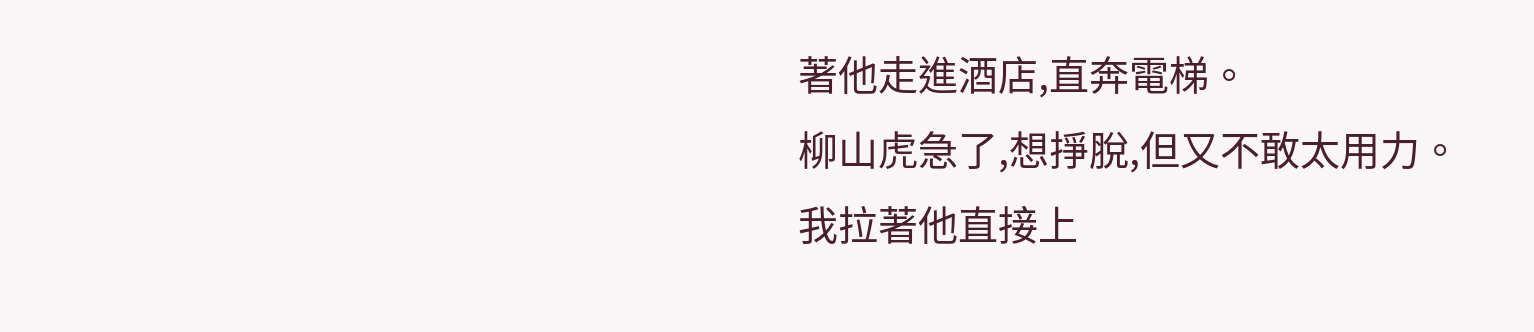著他走進酒店,直奔電梯。
柳山虎急了,想掙脫,但又不敢太用力。
我拉著他直接上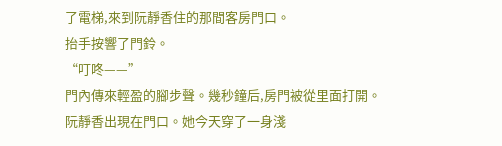了電梯,來到阮靜香住的那間客房門口。
抬手按響了門鈴。
“叮咚——”
門內傳來輕盈的腳步聲。幾秒鐘后,房門被從里面打開。
阮靜香出現在門口。她今天穿了一身淺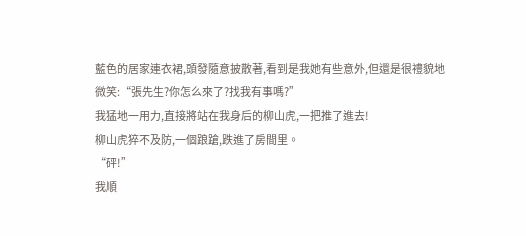藍色的居家連衣裙,頭發隨意披散著,看到是我她有些意外,但還是很禮貌地微笑:“張先生?你怎么來了?找我有事嗎?”
我猛地一用力,直接將站在我身后的柳山虎,一把推了進去!
柳山虎猝不及防,一個踉蹌,跌進了房間里。
“砰!”
我順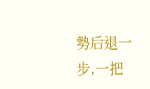勢后退一步,一把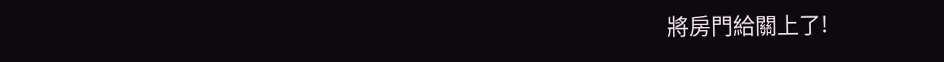將房門給關上了!